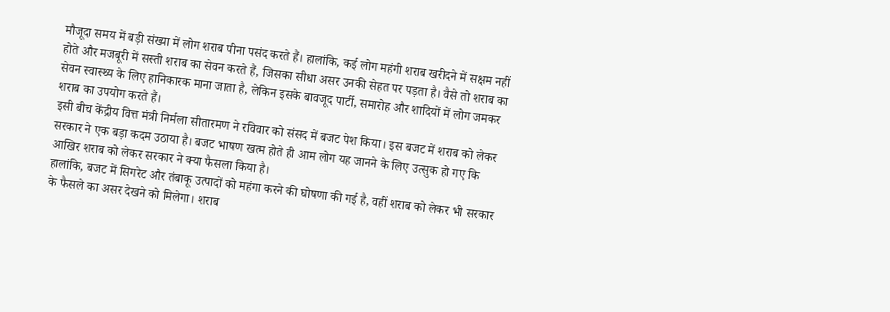मौजूदा समय में बड़ी संख्या में लोग शराब पीना पसंद करते हैं। हालांकि, कई लोग महंगी शराब खरीदने में सक्षम नहीं होते और मजबूरी में सस्ती शराब का सेवन करते हैं, जिसका सीधा असर उनकी सेहत पर पड़ता है। वैसे तो शराब का सेवन स्वास्थ्य के लिए हानिकारक माना जाता है, लेकिन इसके बावजूद पार्टी, समारोह और शादियों में लोग जमकर शराब का उपयोग करते हैं।
इसी बीच केंद्रीय वित्त मंत्री निर्मला सीतारमण ने रविवार को संसद में बजट पेश किया। इस बजट में शराब को लेकर सरकार ने एक बड़ा कदम उठाया है। बजट भाषण खत्म होते ही आम लोग यह जानने के लिए उत्सुक हो गए कि आखिर शराब को लेकर सरकार ने क्या फैसला किया है।
हालांकि, बजट में सिगरेट और तंबाकू उत्पादों को महंगा करने की घोषणा की गई है, वहीं शराब को लेकर भी सरकार के फैसले का असर देखने को मिलेगा। शराब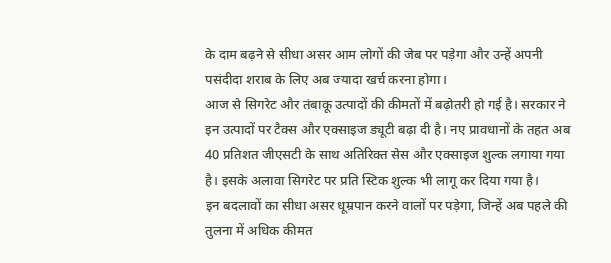के दाम बढ़ने से सीधा असर आम लोगों की जेब पर पड़ेगा और उन्हें अपनी पसंदीदा शराब के लिए अब ज्यादा खर्च करना होगा।
आज से सिगरेट और तंबाकू उत्पादों की कीमतों में बढ़ोतरी हो गई है। सरकार ने इन उत्पादों पर टैक्स और एक्साइज ड्यूटी बढ़ा दी है। नए प्रावधानों के तहत अब 40 प्रतिशत जीएसटी के साथ अतिरिक्त सेस और एक्साइज शुल्क लगाया गया है। इसके अलावा सिगरेट पर प्रति स्टिक शुल्क भी लागू कर दिया गया है।
इन बदलावों का सीधा असर धूम्रपान करने वालों पर पड़ेगा, जिन्हें अब पहले की तुलना में अधिक कीमत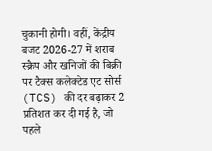चुकानी होगी। वहीं, केंद्रीय बजट 2026-27 में शराब स्क्रैप और खनिजों की बिक्री पर टैक्स कलेक्टेड एट सोर्स (TCS) की दर बढ़ाकर 2 प्रतिशत कर दी गई है, जो पहले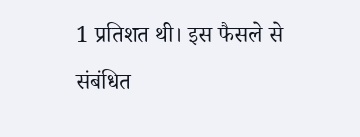1 प्रतिशत थी। इस फैसले से संबंधित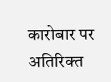कारोबार पर अतिरिक्त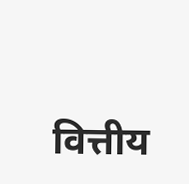वित्तीय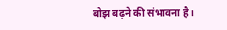बोझ बढ़ने की संभावना है।